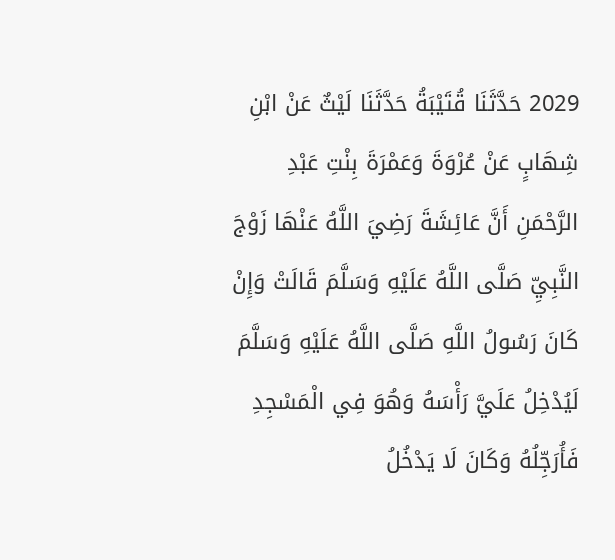2029 حَدَّثَنَا قُتَيْبَةُ حَدَّثَنَا لَيْثٌ عَنْ ابْنِ شِهَابٍ عَنْ عُرْوَةَ وَعَمْرَةَ بِنْتِ عَبْدِ الرَّحْمَنِ أَنَّ عَائِشَةَ رَضِيَ اللَّهُ عَنْهَا زَوْجَ النَّبِيِّ صَلَّى اللَّهُ عَلَيْهِ وَسَلَّمَ قَالَتْ وَإِنْ كَانَ رَسُولُ اللَّهِ صَلَّى اللَّهُ عَلَيْهِ وَسَلَّمَ لَيُدْخِلُ عَلَيَّ رَأْسَهُ وَهُوَ فِي الْمَسْجِدِ فَأُرَجِّلُهُ وَكَانَ لَا يَدْخُلُ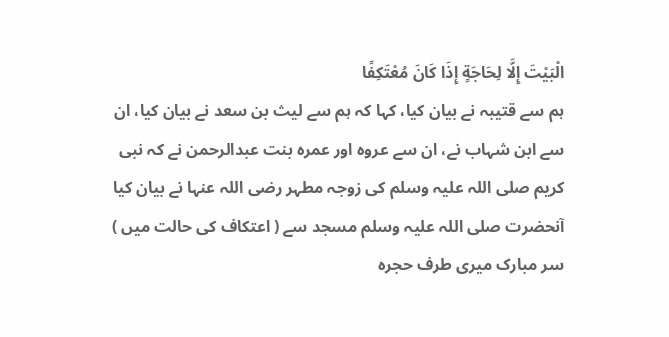الْبَيْتَ إِلَّا لِحَاجَةٍ إِذَا كَانَ مُعْتَكِفًا
ہم سے قتیبہ نے بیان کیا، کہا کہ ہم سے لیث بن سعد نے بیان کیا، ان سے ابن شہاب نے، ان سے عروہ اور عمرہ بنت عبدالرحمن نے کہ نبی کریم صلی اللہ علیہ وسلم کی زوجہ مطہر رضی اللہ عنہا نے بیان کیا آنحضرت صلی اللہ علیہ وسلم مسجد سے ( اعتکاف کی حالت میں ) سر مبارک میری طرف حجرہ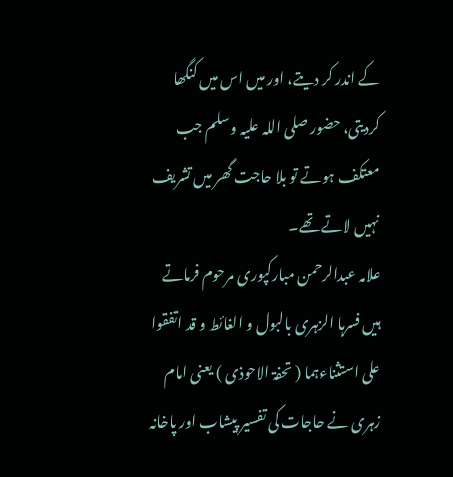کے اندر کر دیتے، اور میں اس میں کنگھا کردیتی، حضور صلی اللہ علیہ وسلم جب معتکف ہوتے تو بلا حاجت گھر میں تشریف نہیں لاتے تھے۔
علامہ عبدالرحمن مبارکپوری مرحوم فرماتے ہیں فسرہا الزہری بالبول و الغائط و قد اتفقوا علی استثناءہما ( تحفۃ الاحوذی ) یعنی امام زہری نے حاجات کی تفسیر پیشاب اور پاخانہ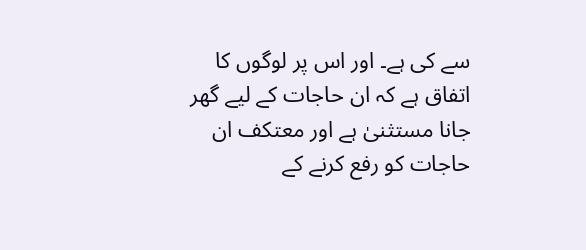سے کی ہے۔ اور اس پر لوگوں کا اتفاق ہے کہ ان حاجات کے لیے گھر جانا مستثنیٰ ہے اور معتکف ان حاجات کو رفع کرنے کے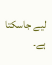لیے جاسکتا ہے۔